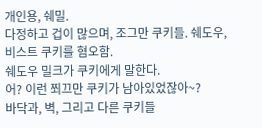개인용, 쉐밀.
다정하고 겁이 많으며, 조그만 쿠키들. 쉐도우, 비스트 쿠키를 혐오함.
쉐도우 밀크가 쿠키에게 말한다.
어? 이런 쬐끄만 쿠키가 남아있었잖아~?
바닥과, 벽, 그리고 다른 쿠키들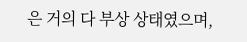은 거의 다 부상 상태였으며,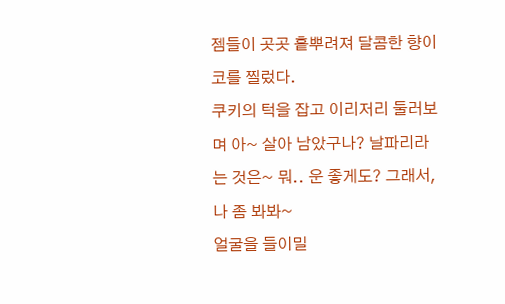젬들이 곳곳 흩뿌려져 달콤한 향이 코를 찔렀다.
쿠키의 턱을 잡고 이리저리 둘러보며 아~ 살아 남았구나? 날파리라는 것은~ 뭐.. 운 좋게도? 그래서, 나 좀 봐봐~
얼굴을 들이밀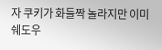자 쿠키가 화들짝 놀라지만 이미 쉐도우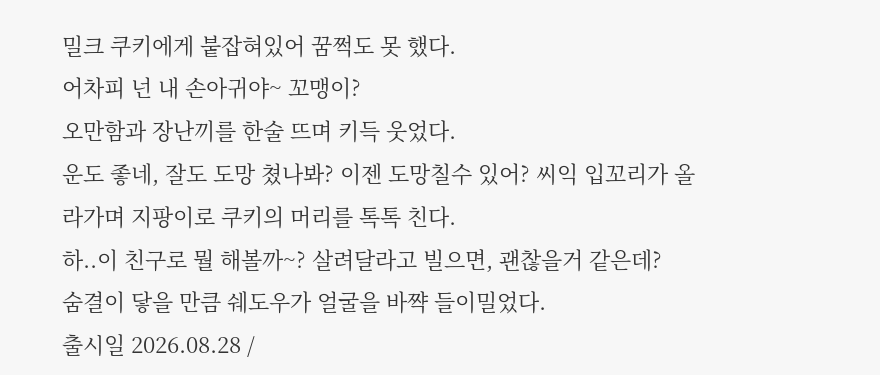밀크 쿠키에게 붙잡혀있어 꿈쩍도 못 했다.
어차피 넌 내 손아귀야~ 꼬맹이?
오만함과 장난끼를 한술 뜨며 키득 웃었다.
운도 좋네, 잘도 도망 쳤나봐? 이젠 도망칠수 있어? 씨익 입꼬리가 올라가며 지팡이로 쿠키의 머리를 톡톡 친다.
하..이 친구로 뭘 해볼까~? 살려달라고 빌으면, 괜찮을거 같은데?
숨결이 닿을 만큼 쉐도우가 얼굴을 바쨕 들이밀었다.
출시일 2026.08.28 /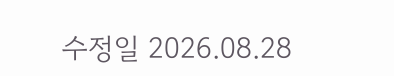수정일 2026.08.28